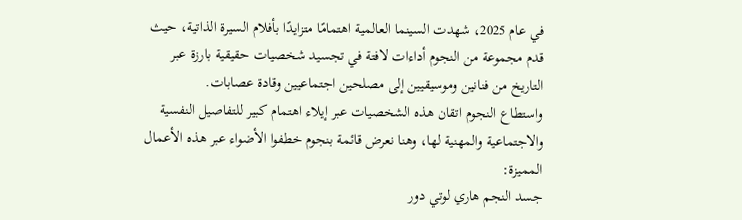في عام 2025، شهدت السينما العالمية اهتمامًا متزايدًا بأفلام السيرة الذاتية، حيث قدم مجموعة من النجوم أداءات لافتة في تجسيد شخصيات حقيقية بارزة عبر التاريخ من فنانين وموسيقيين إلى مصلحين اجتماعيين وقادة عصابات.
واستطاع النجوم اتقان هذه الشخصيات عبر إيلاء اهتمام كبير للتفاصيل النفسية والاجتماعية والمهنية لها، وهنا نعرض قائمة بنجوم خطفوا الأضواء عبر هذه الأعمال المميزة:
جسد النجم هاري لوتي دور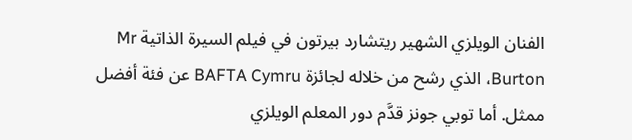الفنان الويلزي الشهير ريتشارد بيرتون في فيلم السيرة الذاتية Mr Burton، الذي رشح من خلاله لجائزة BAFTA Cymru عن فئة أفضل ممثل. أما توبي جونز قدَّم دور المعلم الويلزي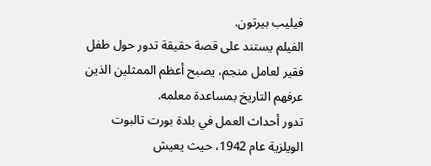فيليب بيرتون.
الفيلم يستند على قصة حقيقة تدور حول طفل فقير لعامل منجم، يصبح أعظم الممثلين الذين عرفهم التاريخ بمساعدة معلمه.
تدور أحداث العمل في بلدة بورت تالبوت الويلزية عام 1942، حيث يعيش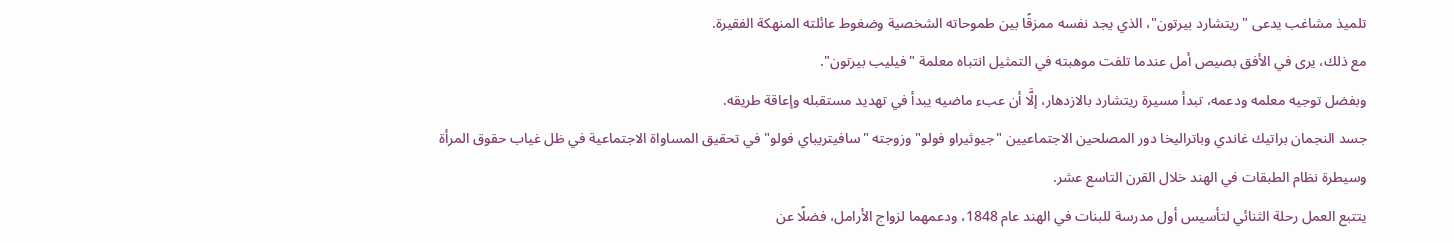تلميذ مشاغب يدعى "ريتشارد بيرتون"، الذي يجد نفسه ممزقًا بين طموحاته الشخصية وضغوط عائلته المنهكة الفقيرة.
مع ذلك، يرى في الأفق بصيص أمل عندما تلفت موهبته في التمثيل انتباه معلمة "فيليب بيرتون".
وبفضل توجيه معلمه ودعمه، تبدأ مسيرة ريتشارد بالازدهار، إلَّا أن عبء ماضيه يبدأ في تهديد مستقبله وإعاقة طريقه.
جسد النجمان براتيك غاندي وباتراليخا دور المصلحين الاجتماعيين "جيوثيراو فولو" وزوجته "سافيتريباي فولو" في تحقيق المساواة الاجتماعية في ظل غياب حقوق المرأة وسيطرة نظام الطبقات في الهند خلال القرن التاسع عشر.
يتتبع العمل رحلة الثنائي لتأسيس أول مدرسة للبنات في الهند عام 1848، ودعمهما لزواج الأرامل، فضلًا عن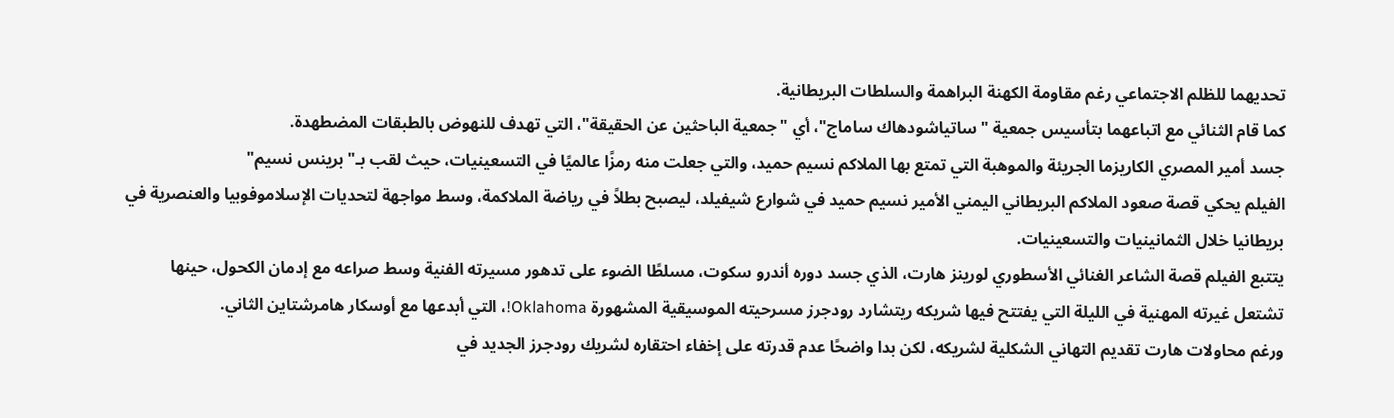تحديهما للظلم الاجتماعي رغم مقاومة الكهنة البراهمة والسلطات البريطانية.
كما قام الثنائي مع اتباعهما بتأسيس جمعية "ساتياشودهاك ساماج"، أي "جمعية الباحثين عن الحقيقة"، التي تهدف للنهوض بالطبقات المضطهدة.
جسد أمير المصري الكاريزما الجريئة والموهبة التي تمتع بها الملاكم نسيم حميد، والتي جعلت منه رمزًا عالميًا في التسعينيات، حيث لقب بـ"برينس نسيم"
الفيلم يحكي قصة صعود الملاكم البريطاني اليمني الأمير نسيم حميد في شوارع شيفيلد، ليصبح بطلاً في رياضة الملاكمة، وسط مواجهة لتحديات الإسلاموفوبيا والعنصرية في بريطانيا خلال الثمانينيات والتسعينيات.
يتتبع الفيلم قصة الشاعر الغنائي الأسطوري لورينز هارت، الذي جسد دوره أندرو سكوت، مسلطًا الضوء على تدهور مسيرته الفنية وسط صراعه مع إدمان الكحول، حينها تشتعل غيرته المهنية في الليلة التي يفتتح فيها شريكه ريتشارد رودجرز مسرحيته الموسيقية المشهورة Oklahoma!، التي أبدعها مع أوسكار هامرشتاين الثاني.
ورغم محاولات هارت تقديم التهاني الشكلية لشريكه، لكن بدا واضحًا عدم قدرته على إخفاء احتقاره لشريك رودجرز الجديد في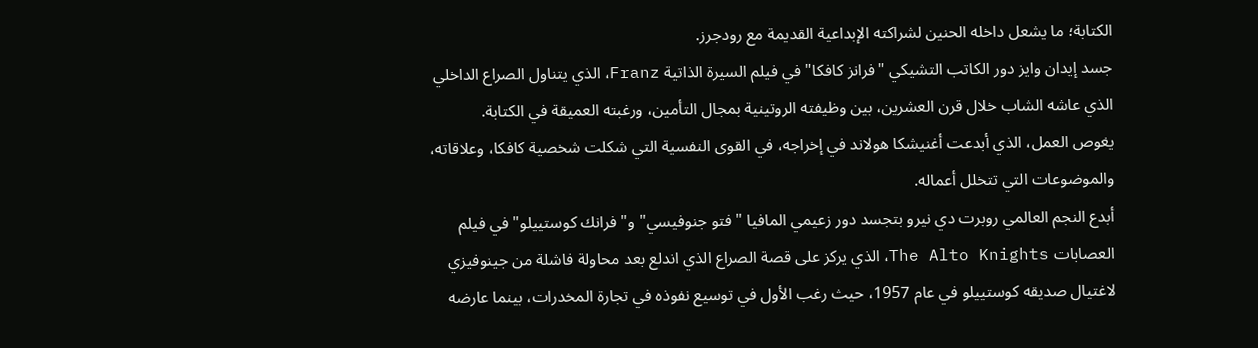الكتابة؛ ما يشعل داخله الحنين لشراكته الإبداعية القديمة مع رودجرز.
جسد إيدان وايز دور الكاتب التشيكي "فرانز كافكا" في فيلم السيرة الذاتية Franz، الذي يتناول الصراع الداخلي الذي عاشه الشاب خلال قرن العشرين، بين وظيفته الروتينية بمجال التأمين، ورغبته العميقة في الكتابة.
يغوص العمل، الذي أبدعت أغنيشكا هولاند في إخراجه، في القوى النفسية التي شكلت شخصية كافكا، وعلاقاته، والموضوعات التي تتخلل أعماله.
أبدع النجم العالمي روبرت دي نيرو بتجسد دور زعيمي المافيا "فتو جنوفيسي" و"فرانك كوستييلو" في فيلم العصابات The Alto Knights، الذي يركز على قصة الصراع الذي اندلع بعد محاولة فاشلة من جينوفيزي لاغتيال صديقه كوستييلو في عام 1957، حيث رغب الأول في توسيع نفوذه في تجارة المخدرات، بينما عارضه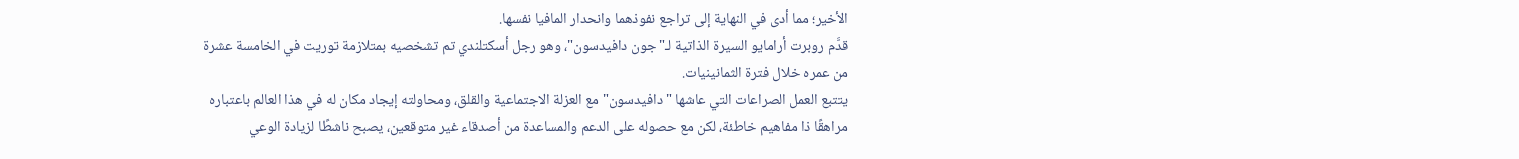الأخير؛ مما أدى في النهاية إلى تراجع نفوذهما وانحدار المافيا نفسها.
قدَّم روبرت أرامايو السيرة الذاتية لـ"جون دافيدسون"، وهو رجل أسكتلندي تم تشخصيه بمتلازمة توريت في الخامسة عشرة من عمره خلال فترة الثمانينيات.
يتتبع العمل الصراعات التي عاشها "دافيدسون" مع العزلة الاجتماعية والقلق، ومحاولته إيجاد مكان له في هذا العالم باعتباره مراهقًا ذا مفاهيم خاطئة، لكن مع حصوله على الدعم والمساعدة من أصدقاء غير متوقعين، يصبح ناشطًا لزيادة الوعي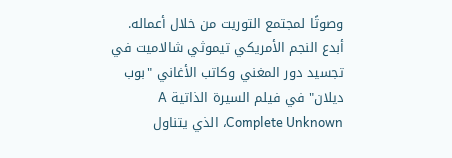وصوتًا لمجتمع التوريت من خلال أعماله.
أبدع النجم الأمريكي تيموثي شالاميت في تجسيد دور المغني وكاتب الأغاني "بوب ديلان" في فيلم السيرة الذاتية A Complete Unknown، الذي يتناول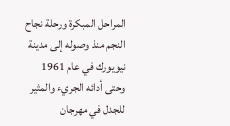المراحل المبكرة ورحلة نجاح النجم منذ وصوله إلى مدينة نيويورك في عام 1961 وحتى أدائه الجريء والمثير للجدل في مهرجان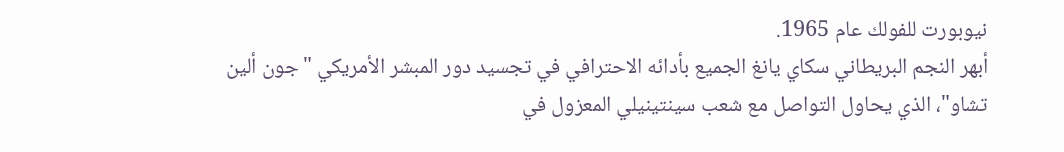نيوبورت للفولك عام 1965.
أبهر النجم البريطاني سكاي يانغ الجميع بأدائه الاحترافي في تجسيد دور المبشر الأمريكي "جون ألين تشاو"، الذي يحاول التواصل مع شعب سينتينيلي المعزول في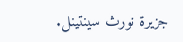جزيرة نورث سينتينل.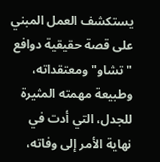يستكشف العمل المبني على قصة حقيقية دوافع "تشاو" ومعتقداته، وطبيعة مهمته المثيرة للجدل، التي أدت في نهاية الأمر إلى وفاته،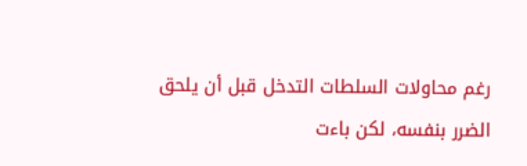رغم محاولات السلطات التدخل قبل أن يلحق الضرر بنفسه، لكن باءت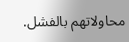محاولاتهم بالفشل.